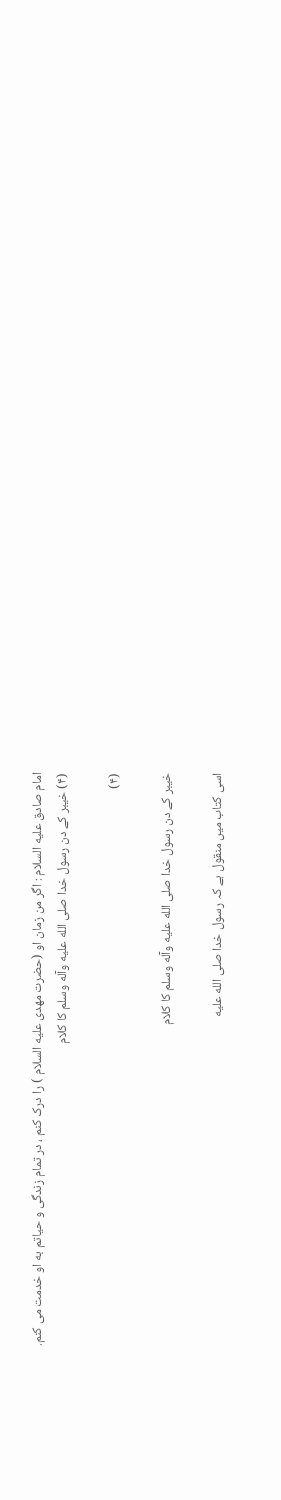امام صادق علیه السلام : اگر من زمان او (حضرت مهدی علیه السلام ) را درک کنم ، در تمام زندگی و حیاتم به او خدمت می کنم.
(۴) خیبر کے دن رسول خدا صلی الله علیه وآله وسلم کا کلام

(۴)

خیبر کے دن رسول خدا صلی الله علیه وآله وسلم کا کلام

اسی کتاب میں منقول ہے کہ رسول خدا صلى الله عليه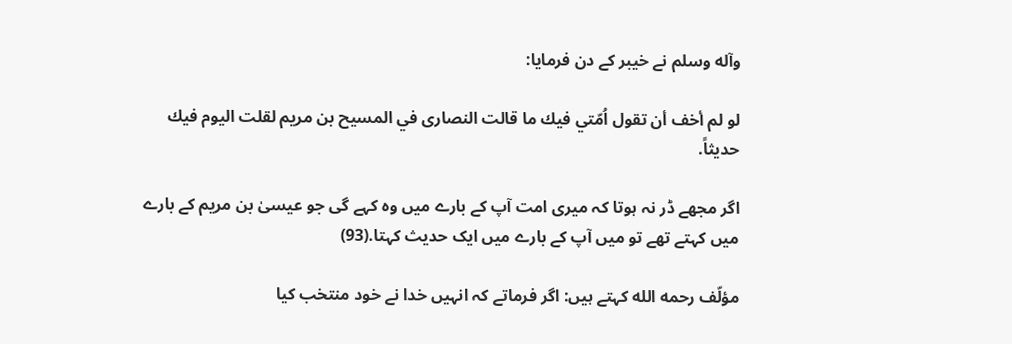وآله وسلم نے خيبر کے دن فرمایا:

لو لم أخف أن تقول اُمّتي فيك ما قالت النصارى في المسيح بن مريم لقلت اليوم فيك حديثاً.

اگر مجھے ڈر نہ ہوتا کہ میری امت آپ کے بارے میں وہ کہے گی جو عیسیٰ بن مریم کے بارے میں کہتے تھے تو میں آپ کے بارے میں ایک حدیث کہتا.(93)

مؤلّف رحمه الله کہتے ہیں: اگر فرماتے کہ انہیں خدا نے خود منتخب کیا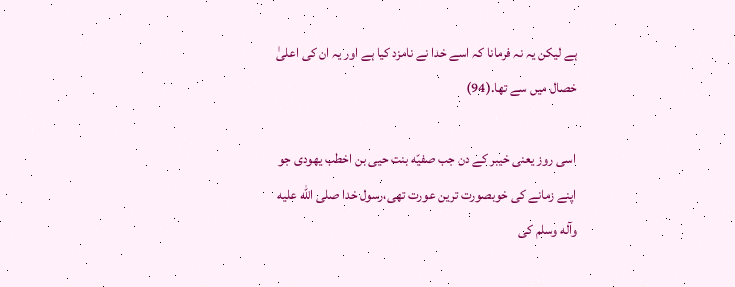ہے لیکن یہ نہ فرمانا کہ اسے خدا نے نامزد کیا ہے اور یہ ان کی اعلیٰ خصال میں سے تھا.(94)

اسی روز يعنى خيبر کے دن جب صفيّه بنت حيى بن اخطب يهودى جو اپنے زمانے کی خوبصورت ترین عورت تھی،رسول خدا صلى الله عليه وآله وسلم کی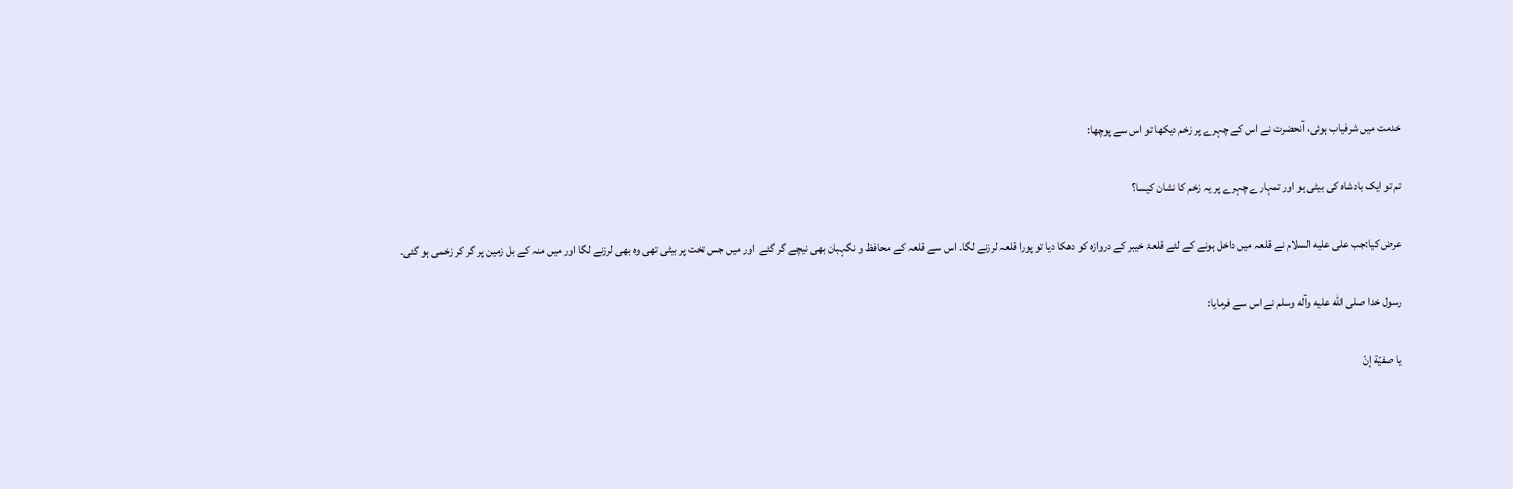خدمت میں شرفياب ہوئی، آنحضرت نے اس کے چہرے پر زخم دیکھا تو اس سے پوچھا:

تم تو ایک بادشاہ کی بیٹی ہو اور تمہارے چہرے پر یہ زخم کا نشان کیسا؟

عرض كیا:جب على عليه السلام نے قلعہ میں داخل ہونے کے لئے قلعۂ خیبر کے دروازہ کو دھکا دیا تو پورا قلعہ لرزنے لگا۔ اس سے قلعہ کے محافظ و نگہبان بھی نیچے گر گئے  اور میں جس تخت پر بیٹی تھی وہ بھی لرزنے لگا اور میں منہ کے بل زمین پر گر کر زخمی ہو گئی۔

رسول خدا صلى الله عليه وآله وسلم نے اس سے فرمایا:

يا صفيّة إنّ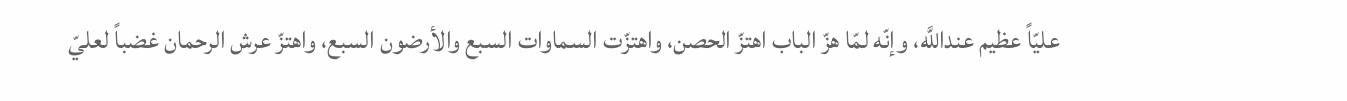عليّاً عظيم عنداللَّه، وإنّه لمّا هزّ الباب اهتزّ الحصن، واهتزّت السماوات السبع والأرضون السبع، واهتزّ عرش الرحمان غضباً لعليّ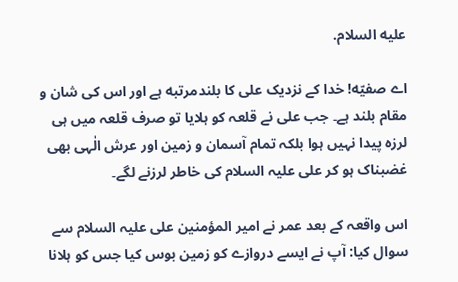عليه السلام.

اے صفيّه! خدا کے نزدیک علی کا بلندمرتبه ہے اور اس کی شان و مقام بلند ہے۔ جب علی نے قلعہ کو ہلایا تو صرف قلعہ میں ہی لرزہ پیدا نہیں ہوا بلکہ تمام آسمان و زمین اور عرش الٰہی بھی غضبناک ہو کر علی علیہ السلام کی خاطر لرزنے لگے۔

اس واقعہ کے بعد عمر نے امیر المؤمنین علی علیہ السلام سے سوال کیا: آپ نے ایسے دروازے کو زمین بوس کیا جس کو ہلانا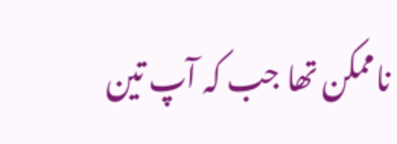ناممکن تھا جب کہ آپ تین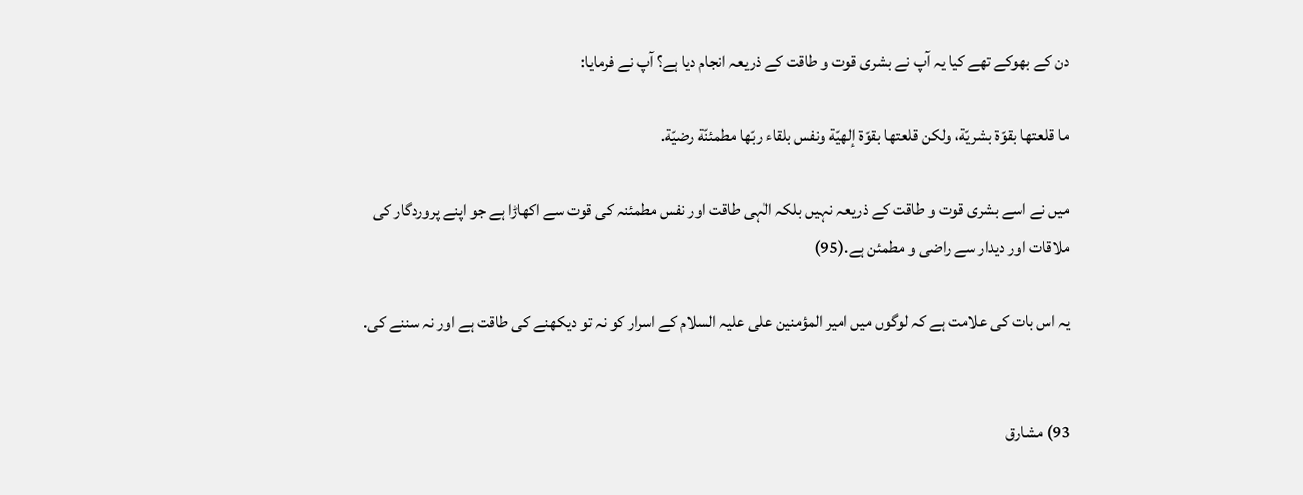دن کے بھوکے تھے کیا یہ آپ نے بشری قوت و طاقت کے ذریعہ انجام دیا ہے؟ آپ نے فرمایا:

ما قلعتها بقوّة بشريّة، ولكن قلعتها بقوّة إلهيّة ونفس بلقاء ربّها مطمئنّة رضيّة.

میں نے اسے بشری قوت و طاقت کے ذریعہ نہیں بلکہ الٰہی طاقت اور نفس مطمئنہ کی قوت سے اکھاڑا ہے جو اپنے پروردگار کی ملاقات اور دیدار سے راضی و مطمئن ہے.(95)

یہ اس بات کی علامت ہے کہ لوگوں میں امیر المؤمنین علی علیہ السلام کے اسرار کو نہ تو دیکھنے کی طاقت ہے اور نہ سننے کی.


93) مشارق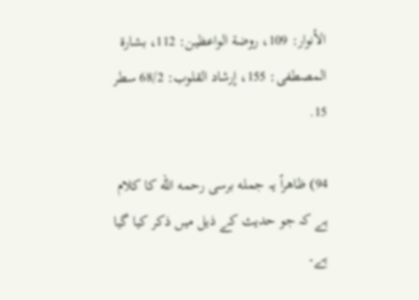الأنوار: 109، روضة الواعظين: 112، بشارة المصطفى: 155، إرشاد القلوب: 68/2 سطر 15.

94) ظاهراً یہ جمله برسى رحمه الله کا کلام ہے کہ جو حدیث کے ذیل میں ذکر کیا گیا ہے۔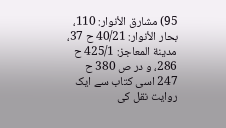95) مشارق الأنوار: 110، بحار الأنوار: 40/21 ح 37، مدينة المعاجز: 425/1 ح 286، و در ص 380 ح 247 اسی کتاب سے ایک روایت نقل کی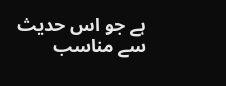ہے جو اس حدیث سے مناسب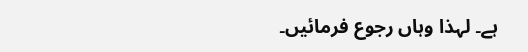ہے۔ لہذا وہاں رجوع فرمائیں۔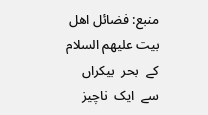منبع: فضائل اهل بیت علیهم السلام  کے  بحر  بیکراں  سے  ایک  ناچیز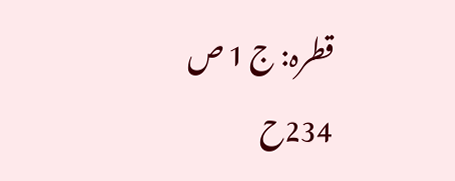قطرہ: ج 1 ص 234ح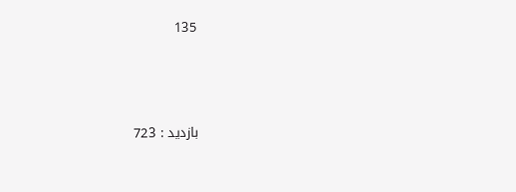135



بازدید : 723